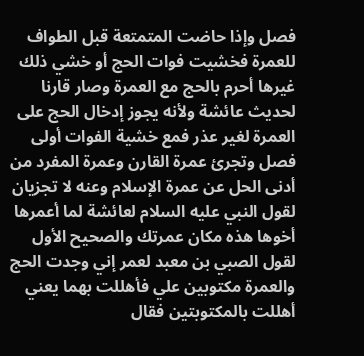فصل وإذا حاضت المتمتعة قبل الطواف للعمرة فخشيت فوات الحج أو خشي ذلك غيرها أحرم بالحج مع العمرة وصار قارنا لحديث عائشة ولأنه يجوز إدخال الحج على العمرة لغير عذر فمع خشية الفوات أولى
فصل وتجرئ عمرة القارن وعمرة المفرد من أدنى الحل عن عمرة الإسلام وعنه لا تجزيان لقول النبي عليه السلام لعائشة لما أعمرها أخوها هذه مكان عمرتك والصحيح الأول لقول الصبي بن معبد لعمر إني وجدت الحج والعمرة مكتوبين علي فأهللت بهما يعني أهللت بالمكتوبتين فقال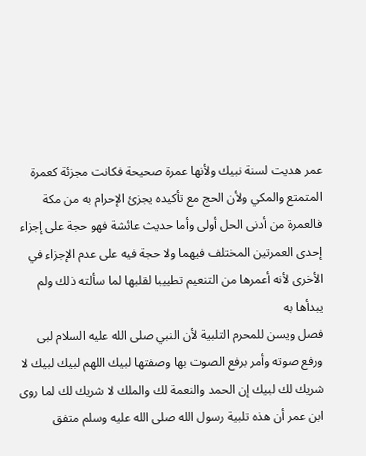عمر هديت لسنة نبيك ولأنها عمرة صحيحة فكانت مجزئة كعمرة المتمتع والمكي ولأن الحج مع تأكيده يجزئ الإحرام به من مكة فالعمرة من أدنى الحل أولى وأما حديث عائشة فهو حجة على إجزاء إحدى العمرتين المختلف فيهما ولا حجة فيه على عدم الإجزاء في الأخرى لأنه أعمرها من التنعيم تطييبا لقلبها لما سألته ذلك ولم يبدأها به
فصل ويسن للمحرم التلبية لأن النبي صلى الله عليه السلام لبى ورفع صوته وأمر برفع الصوت بها وصفتها لبيك اللهم لبيك لبيك لا شريك لك لبيك إن الحمد والنعمة لك والملك لا شريك لك لما روى ابن عمر أن هذه تلبية رسول الله صلى الله عليه وسلم متفق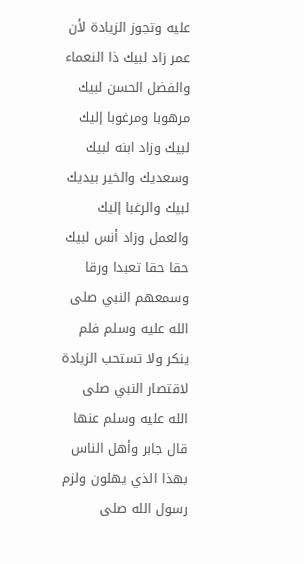عليه وتجوز الزيادة لأن عمر زاد لبيك ذا النعماء والفضل الحسن لبيك مرهوبا ومرغوبا إليك لبيك وزاد ابنه لبيك وسعديك والخير بيديك لبيك والرغبا إليك والعمل وزاد أنس لبيك حقا حقا تعبدا ورقا وسمعهم النبي صلى الله عليه وسلم فلم ينكر ولا تستحب الزيادة لاقتصار النبي صلى الله عليه وسلم عنها قال جابر وأهل الناس بهذا الذي يهلون ولزم رسول الله صلى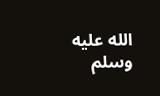الله عليه وسلم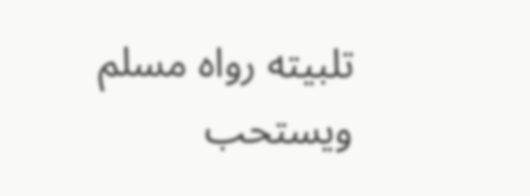تلبيته رواه مسلم ويستحب